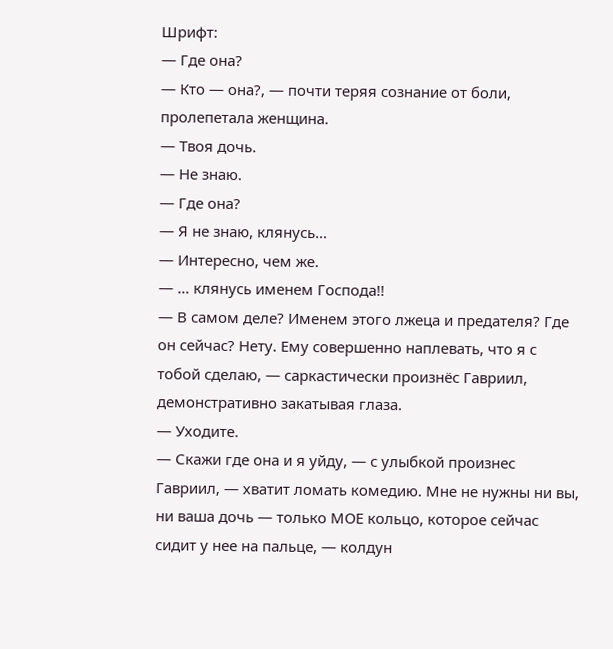Шрифт:
— Где она?
— Кто — она?, — почти теряя сознание от боли, пролепетала женщина.
— Твоя дочь.
— Не знаю.
— Где она?
— Я не знаю, клянусь…
— Интересно, чем же.
— … клянусь именем Господа!!
— В самом деле? Именем этого лжеца и предателя? Где он сейчас? Нету. Ему совершенно наплевать, что я с тобой сделаю, — саркастически произнёс Гавриил, демонстративно закатывая глаза.
— Уходите.
— Скажи где она и я уйду, — с улыбкой произнес Гавриил, — хватит ломать комедию. Мне не нужны ни вы, ни ваша дочь — только МОЕ кольцо, которое сейчас сидит у нее на пальце, — колдун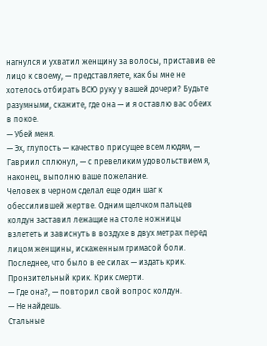нагнулся и ухватил женщину за волосы, приставив ее лицо к своему, — представляете, как бы мне не хотелось отбирать ВСЮ руку у вашей дочери? Будьте разумными, скажите, где она — и я оставлю вас обеих в покое.
— Убей меня.
— Эх, глупость — качество присущее всем людям, — Гавриил сплюнул, — с превеликим удовольствием я, наконец, выполню ваше пожелание.
Человек в черном сделал еще один шаг к обессилившей жертве. Одним щелчком пальцев колдун заставил лежащие на столе ножницы взлететь и зависнуть в воздухе в двух метрах перед лицом женщины, искаженным гримасой боли. Последнее, что было в ее силах — издать крик. Пронзительный крик. Крик смерти.
— Где она?, — повторил свой вопрос колдун.
— Не найдешь.
Стальные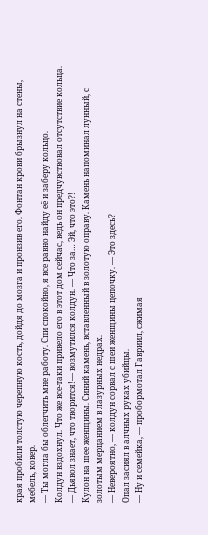края пробили толстую черепную кость, дойдя до мозга и пронзив его. Фонтан крови брызнул на стены, мебель, ковер.
— Ты могла бы облегчить мне работу. Спи спокойно, я все равно найду её и заберу кольцо.
Колдун вздохнул. Что же все-таки привело его в этот дом сейчас, ведь он предчувствовал отсутствие кольца.
— Дьявол знает, что творится!— возмутился колдун. — Что за… Эй, что это?!
Кулон на шее женщины. Синий камень, вставленный в золотую оправу. Камень напоминал лунный, с золотым мерцанием в лазурных недрах.
— Невероятно, — колдун сорвал с шеи женщины цепочку. — Это здесь?
Опал засиял в алчных руках убийцы.
— Ну и семейка, — пробормотал Гавриил, сжимая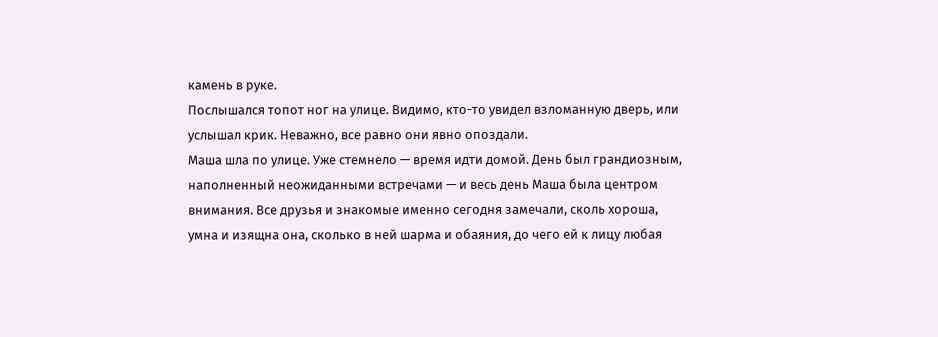камень в руке.
Послышался топот ног на улице. Видимо, кто-то увидел взломанную дверь, или услышал крик. Неважно, все равно они явно опоздали.
Маша шла по улице. Уже стемнело — время идти домой. День был грандиозным, наполненный неожиданными встречами — и весь день Маша была центром внимания. Все друзья и знакомые именно сегодня замечали, сколь хороша, умна и изящна она, сколько в ней шарма и обаяния, до чего ей к лицу любая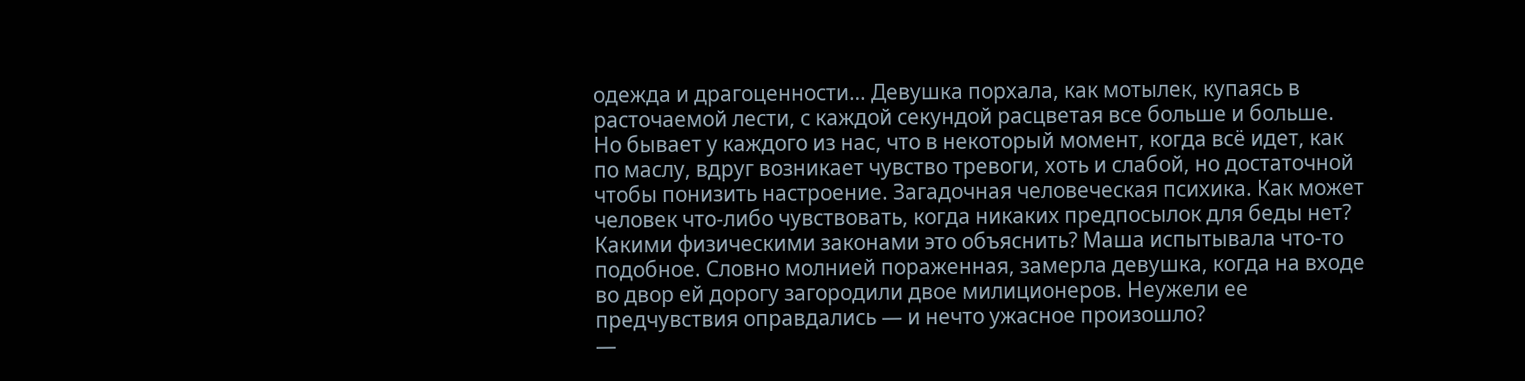одежда и драгоценности… Девушка порхала, как мотылек, купаясь в расточаемой лести, с каждой секундой расцветая все больше и больше.
Но бывает у каждого из нас, что в некоторый момент, когда всё идет, как по маслу, вдруг возникает чувство тревоги, хоть и слабой, но достаточной чтобы понизить настроение. Загадочная человеческая психика. Как может человек что-либо чувствовать, когда никаких предпосылок для беды нет? Какими физическими законами это объяснить? Маша испытывала что-то подобное. Словно молнией пораженная, замерла девушка, когда на входе во двор ей дорогу загородили двое милиционеров. Неужели ее предчувствия оправдались — и нечто ужасное произошло?
—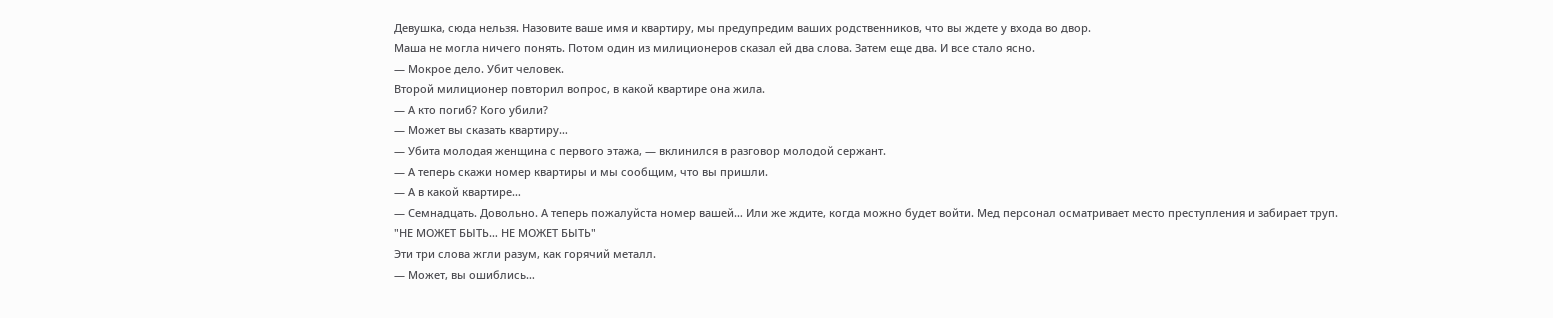Девушка, сюда нельзя. Назовите ваше имя и квартиру, мы предупредим ваших родственников, что вы ждете у входа во двор.
Маша не могла ничего понять. Потом один из милиционеров сказал ей два слова. Затем еще два. И все стало ясно.
— Мокрое дело. Убит человек.
Второй милиционер повторил вопрос, в какой квартире она жила.
— А кто погиб? Кого убили?
— Может вы сказать квартиру…
— Убита молодая женщина с первого этажа, — вклинился в разговор молодой сержант.
— А теперь скажи номер квартиры и мы сообщим, что вы пришли.
— А в какой квартире…
— Семнадцать. Довольно. А теперь пожалуйста номер вашей… Или же ждите, когда можно будет войти. Мед персонал осматривает место преступления и забирает труп.
"НЕ МОЖЕТ БЫТЬ… НЕ МОЖЕТ БЫТЬ"
Эти три слова жгли разум, как горячий металл.
— Может, вы ошиблись…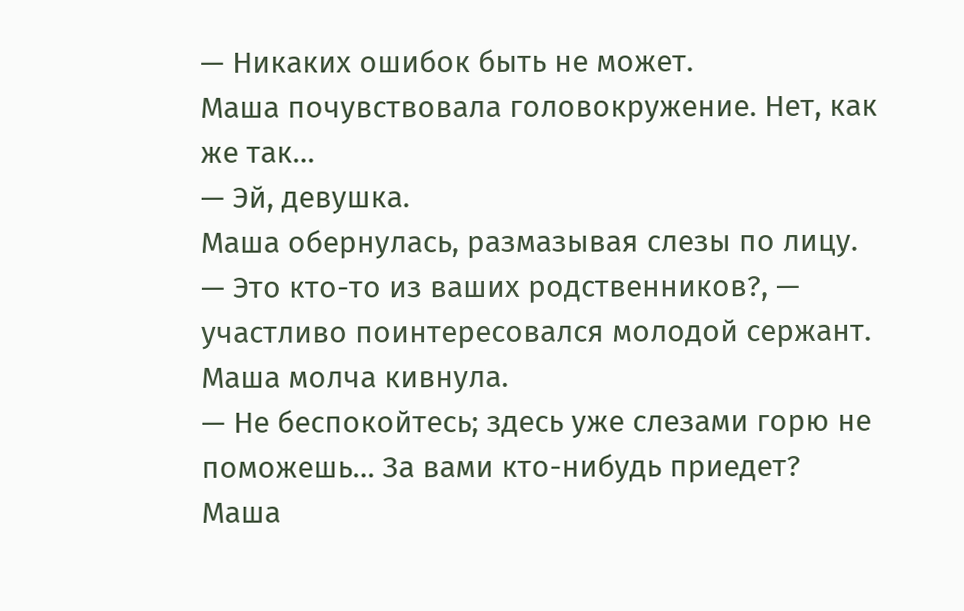— Никаких ошибок быть не может.
Маша почувствовала головокружение. Нет, как же так…
— Эй, девушка.
Маша обернулась, размазывая слезы по лицу.
— Это кто-то из ваших родственников?, — участливо поинтересовался молодой сержант.
Маша молча кивнула.
— Не беспокойтесь; здесь уже слезами горю не поможешь… За вами кто-нибудь приедет?
Маша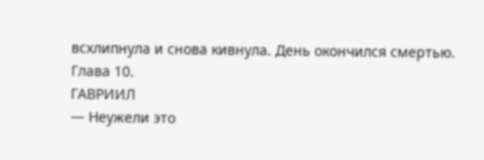всхлипнула и снова кивнула. День окончился смертью.
Глава 10.
ГАВРИИЛ
— Неужели это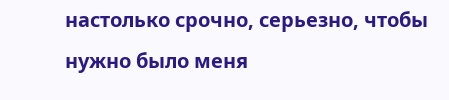настолько срочно, серьезно, чтобы нужно было меня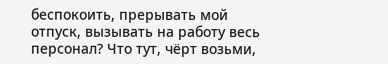беспокоить, прерывать мой отпуск, вызывать на работу весь персонал? Что тут, чёрт возьми,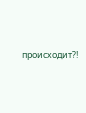происходит?!